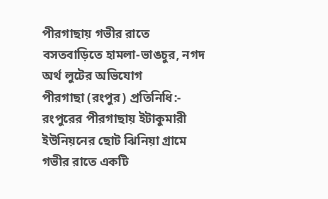পীরগাছায় গভীর রাতে বসতবাড়িতে হামলা-ভাঙচুর, নগদ অর্থ লুটের অভিযোগ
পীরগাছা (রংপুর) প্রতিনিধি:- রংপুরের পীরগাছায় ইটাকুমারী ইউনিয়নের ছোট ঝিনিয়া গ্রামে গভীর রাতে একটি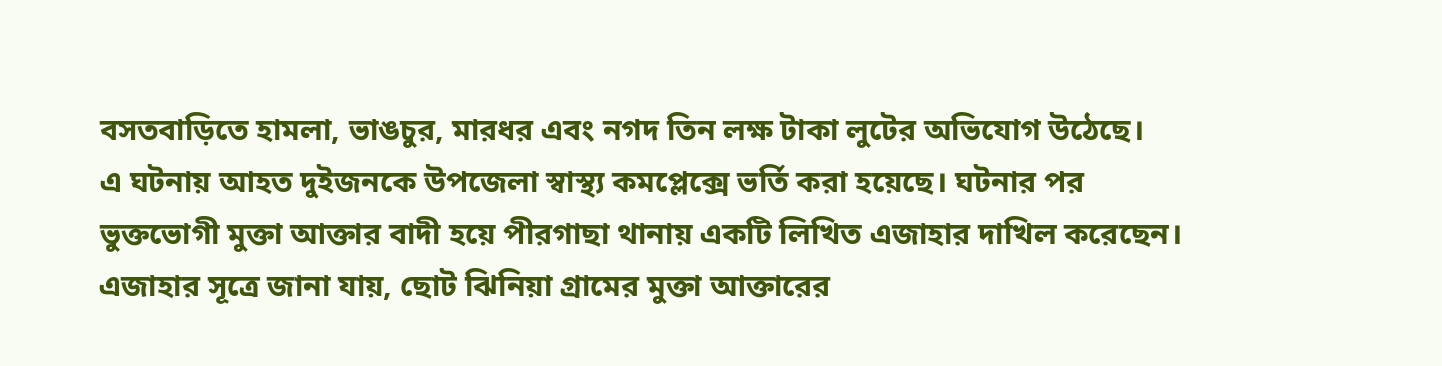বসতবাড়িতে হামলা, ভাঙচুর, মারধর এবং নগদ তিন লক্ষ টাকা লুটের অভিযোগ উঠেছে।
এ ঘটনায় আহত দুইজনকে উপজেলা স্বাস্থ্য কমপ্লেক্সে ভর্তি করা হয়েছে। ঘটনার পর ভুক্তভোগী মুক্তা আক্তার বাদী হয়ে পীরগাছা থানায় একটি লিখিত এজাহার দাখিল করেছেন।
এজাহার সূত্রে জানা যায়, ছোট ঝিনিয়া গ্রামের মুক্তা আক্তারের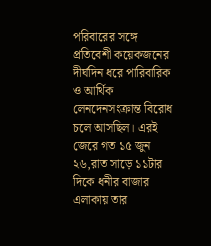পরিবারের সঙ্গে প্রতিবেশী কয়েকজনের দীর্ঘদিন ধরে পারিবারিক ও আর্থিক লেনদেনসংক্রান্ত বিরোধ চলে আসছিল। এরই জেরে গত ১৫ জুন ২৬,রাত সাড়ে ১১টার দিকে ধনীর বাজার এলাকায় তার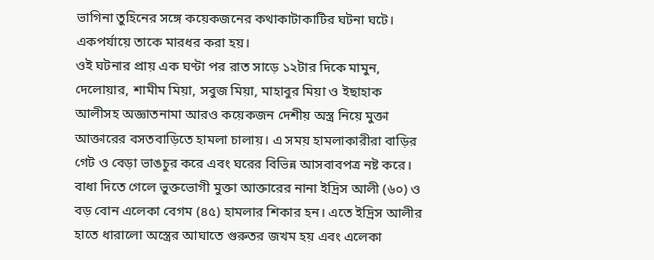ভাগিনা তুহিনের সঙ্গে কয়েকজনের কথাকাটাকাটির ঘটনা ঘটে। একপর্যায়ে তাকে মারধর করা হয়।
ওই ঘটনার প্রায় এক ঘণ্টা পর রাত সাড়ে ১২টার দিকে মামুন, দেলোয়ার, শামীম মিয়া, সবুজ মিয়া, মাহাবুর মিয়া ও ইছাহাক আলীসহ অজ্ঞাতনামা আরও কয়েকজন দেশীয় অস্ত্র নিয়ে মুক্তা আক্তারের বসতবাড়িতে হামলা চালায়। এ সময় হামলাকারীরা বাড়ির গেট ও বেড়া ভাঙচুর করে এবং ঘরের বিভিন্ন আসবাবপত্র নষ্ট করে।
বাধা দিতে গেলে ভুক্তভোগী মুক্তা আক্তারের নানা ইদ্রিস আলী (৬০) ও বড় বোন এলেকা বেগম (৪৫) হামলার শিকার হন। এতে ইদ্রিস আলীর হাতে ধারালো অস্ত্রের আঘাতে গুরুতর জখম হয় এবং এলেকা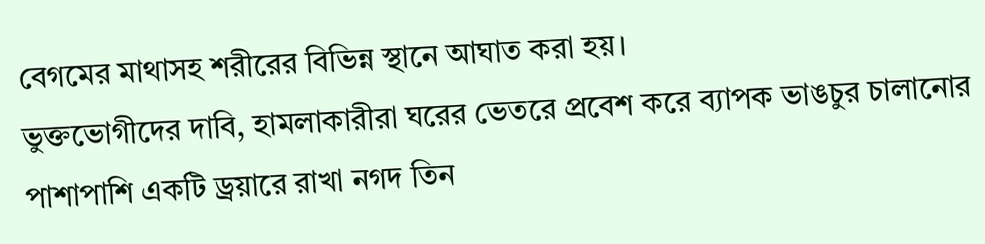বেগমের মাথাসহ শরীরের বিভিন্ন স্থানে আঘাত করা হয়।
ভুক্তভোগীদের দাবি, হামলাকারীরা ঘরের ভেতরে প্রবেশ করে ব্যাপক ভাঙচুর চালানোর পাশাপাশি একটি ড্রয়ারে রাখা নগদ তিন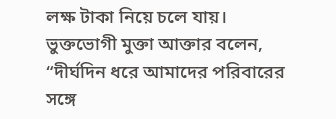লক্ষ টাকা নিয়ে চলে যায়।
ভুক্তভোগী মুক্তা আক্তার বলেন, “দীর্ঘদিন ধরে আমাদের পরিবারের সঙ্গে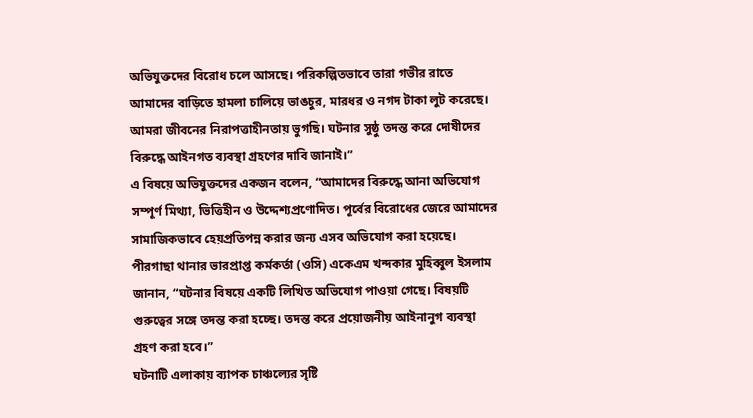অভিযুক্তদের বিরোধ চলে আসছে। পরিকল্পিতভাবে তারা গভীর রাতে আমাদের বাড়িতে হামলা চালিয়ে ভাঙচুর, মারধর ও নগদ টাকা লুট করেছে।
আমরা জীবনের নিরাপত্তাহীনতায় ভুগছি। ঘটনার সুষ্ঠু তদন্ত করে দোষীদের বিরুদ্ধে আইনগত ব্যবস্থা গ্রহণের দাবি জানাই।”
এ বিষয়ে অভিযুক্তদের একজন বলেন, “আমাদের বিরুদ্ধে আনা অভিযোগ সম্পূর্ণ মিথ্যা, ভিত্তিহীন ও উদ্দেশ্যপ্রণোদিত। পূর্বের বিরোধের জেরে আমাদের সামাজিকভাবে হেয়প্রতিপন্ন করার জন্য এসব অভিযোগ করা হয়েছে।
পীরগাছা থানার ভারপ্রাপ্ত কর্মকর্তা (ওসি) একেএম খন্দকার মুহিব্বুল ইসলাম জানান, “ঘটনার বিষয়ে একটি লিখিত অভিযোগ পাওয়া গেছে। বিষয়টি গুরুত্বের সঙ্গে তদন্ত করা হচ্ছে। তদন্ত করে প্রয়োজনীয় আইনানুগ ব্যবস্থা গ্রহণ করা হবে।”
ঘটনাটি এলাকায় ব্যাপক চাঞ্চল্যের সৃষ্টি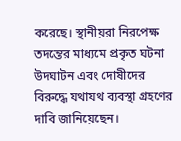করেছে। স্থানীয়রা নিরপেক্ষ তদন্তের মাধ্যমে প্রকৃত ঘটনা উদঘাটন এবং দোষীদের বিরুদ্ধে যথাযথ ব্যবস্থা গ্রহণের দাবি জানিয়েছেন।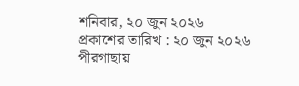শনিবার, ২০ জুন ২০২৬
প্রকাশের তারিখ : ২০ জুন ২০২৬
পীরগাছায়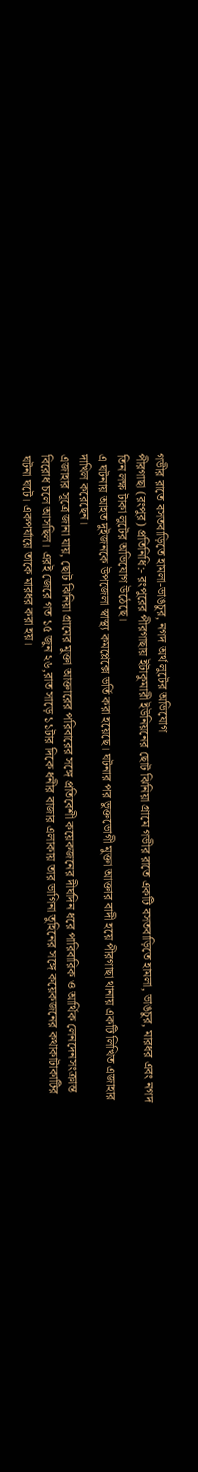গভীর রাতে বসতবাড়িতে হামলা-ভাঙচুর, নগদ অর্থ লুটের অভিযোগ
পীরগাছা (রংপুর) প্রতিনিধি:- রংপুরের পীরগাছায় ইটাকুমারী ইউনিয়নের ছোট ঝিনিয়া গ্রামে গভীর রাতে একটি বসতবাড়িতে হামলা, ভাঙচুর, মারধর এবং নগদ তিন লক্ষ টাকা লুটের অভিযোগ উঠেছে।
এ ঘটনায় আহত দুইজনকে উপজেলা স্বাস্থ্য কমপ্লেক্সে ভর্তি করা হয়েছে। ঘটনার পর ভুক্তভোগী মুক্তা আক্তার বাদী হয়ে পীরগাছা থানায় একটি লিখিত এজাহার দাখিল করেছেন।
এজাহার সূত্রে জানা যায়, ছোট ঝিনিয়া গ্রামের মুক্তা আক্তারের পরিবারের সঙ্গে প্রতিবেশী কয়েকজনের দীর্ঘদিন ধরে পারিবারিক ও আর্থিক লেনদেনসংক্রান্ত বিরোধ চলে আসছিল। এরই জেরে গত ১৫ জুন ২৬,রাত সাড়ে ১১টার দিকে ধনীর বাজার এলাকায় তার ভাগিনা তুহিনের সঙ্গে কয়েকজনের কথাকাটাকাটির ঘটনা ঘটে। একপর্যায়ে তাকে মারধর করা হয়।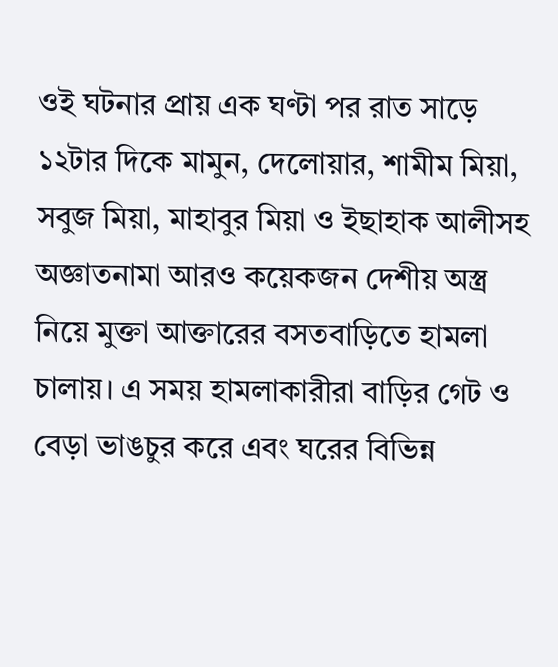ওই ঘটনার প্রায় এক ঘণ্টা পর রাত সাড়ে ১২টার দিকে মামুন, দেলোয়ার, শামীম মিয়া, সবুজ মিয়া, মাহাবুর মিয়া ও ইছাহাক আলীসহ অজ্ঞাতনামা আরও কয়েকজন দেশীয় অস্ত্র নিয়ে মুক্তা আক্তারের বসতবাড়িতে হামলা চালায়। এ সময় হামলাকারীরা বাড়ির গেট ও বেড়া ভাঙচুর করে এবং ঘরের বিভিন্ন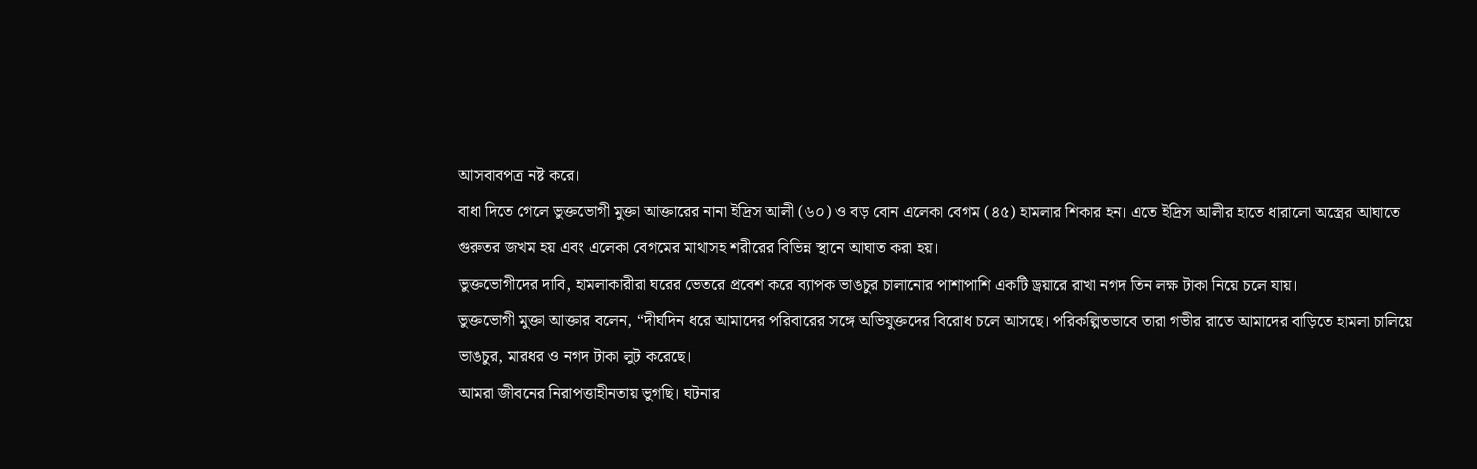আসবাবপত্র নষ্ট করে।
বাধা দিতে গেলে ভুক্তভোগী মুক্তা আক্তারের নানা ইদ্রিস আলী (৬০) ও বড় বোন এলেকা বেগম (৪৫) হামলার শিকার হন। এতে ইদ্রিস আলীর হাতে ধারালো অস্ত্রের আঘাতে গুরুতর জখম হয় এবং এলেকা বেগমের মাথাসহ শরীরের বিভিন্ন স্থানে আঘাত করা হয়।
ভুক্তভোগীদের দাবি, হামলাকারীরা ঘরের ভেতরে প্রবেশ করে ব্যাপক ভাঙচুর চালানোর পাশাপাশি একটি ড্রয়ারে রাখা নগদ তিন লক্ষ টাকা নিয়ে চলে যায়।
ভুক্তভোগী মুক্তা আক্তার বলেন, “দীর্ঘদিন ধরে আমাদের পরিবারের সঙ্গে অভিযুক্তদের বিরোধ চলে আসছে। পরিকল্পিতভাবে তারা গভীর রাতে আমাদের বাড়িতে হামলা চালিয়ে ভাঙচুর, মারধর ও নগদ টাকা লুট করেছে।
আমরা জীবনের নিরাপত্তাহীনতায় ভুগছি। ঘটনার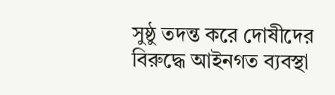সুষ্ঠু তদন্ত করে দোষীদের বিরুদ্ধে আইনগত ব্যবস্থা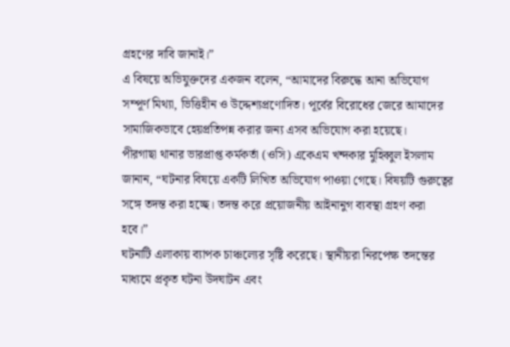গ্রহণের দাবি জানাই।”
এ বিষয়ে অভিযুক্তদের একজন বলেন, “আমাদের বিরুদ্ধে আনা অভিযোগ সম্পূর্ণ মিথ্যা, ভিত্তিহীন ও উদ্দেশ্যপ্রণোদিত। পূর্বের বিরোধের জেরে আমাদের সামাজিকভাবে হেয়প্রতিপন্ন করার জন্য এসব অভিযোগ করা হয়েছে।
পীরগাছা থানার ভারপ্রাপ্ত কর্মকর্তা (ওসি) একেএম খন্দকার মুহিব্বুল ইসলাম জানান, “ঘটনার বিষয়ে একটি লিখিত অভিযোগ পাওয়া গেছে। বিষয়টি গুরুত্বের সঙ্গে তদন্ত করা হচ্ছে। তদন্ত করে প্রয়োজনীয় আইনানুগ ব্যবস্থা গ্রহণ করা হবে।”
ঘটনাটি এলাকায় ব্যাপক চাঞ্চল্যের সৃষ্টি করেছে। স্থানীয়রা নিরপেক্ষ তদন্তের মাধ্যমে প্রকৃত ঘটনা উদঘাটন এবং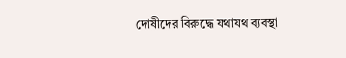দোষীদের বিরুদ্ধে যথাযথ ব্যবস্থা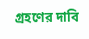গ্রহণের দাবি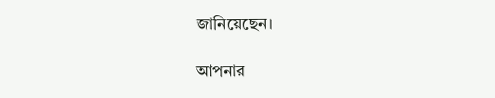জানিয়েছেন।

আপনার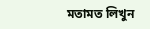মতামত লিখুন